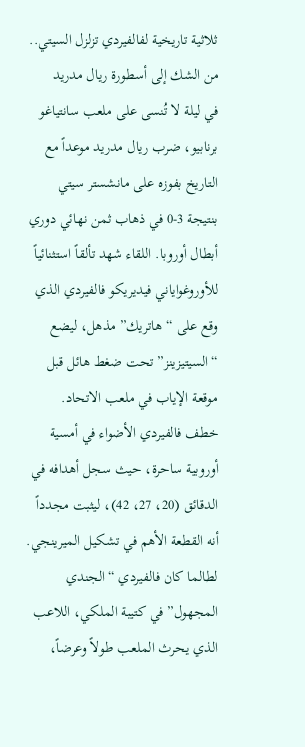ثلاثية تاريخية لفالفيردي تزلزل السيتي.. من الشك إلى أسطورة ريال مدريد
في ليلة لا تُنسى على ملعب سانتياغو برنابيو، ضرب ريال مدريد موعداً مع التاريخ بفوزه على مانشستر سيتي بنتيجة 3-0 في ذهاب ثمن نهائي دوري أبطال أوروبا. اللقاء شهد تألقاً استثنائياً للأوروغواياني فيديريكو فالفيردي الذي وقع على “هاتريك” مذهل، ليضع “السيتيزينز” تحت ضغط هائل قبل موقعة الإياب في ملعب الاتحاد.
خطف فالفيردي الأضواء في أمسية أوروبية ساحرة، حيث سجل أهدافه في الدقائق (20، 27، 42)، ليثبت مجدداً أنه القطعة الأهم في تشكيل الميرينجي.
لطالما كان فالفيردي “الجندي المجهول” في كتيبة الملكي، اللاعب الذي يحرث الملعب طولاً وعرضاً،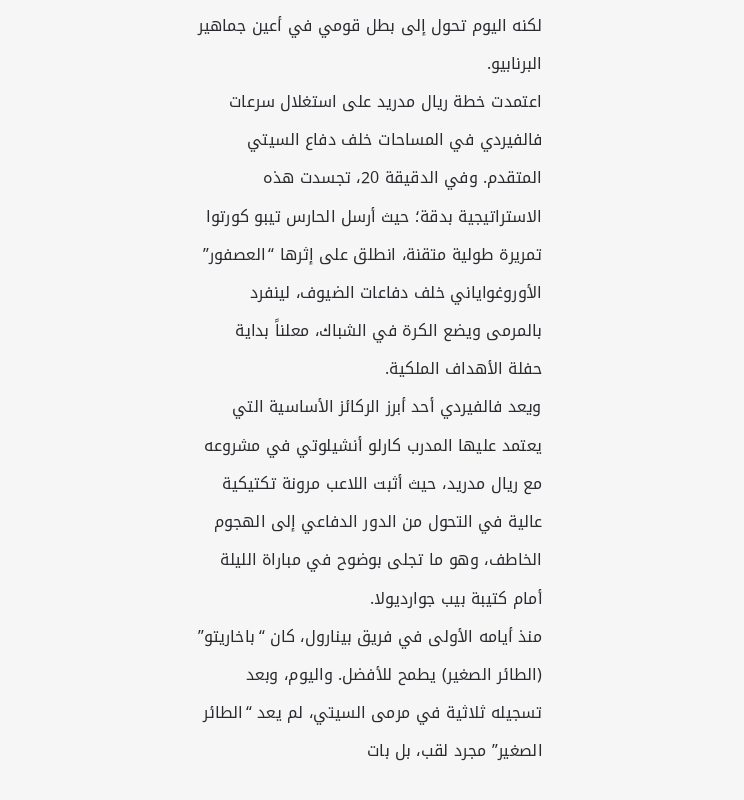لكنه اليوم تحول إلى بطل قومي في أعين جماهير البرنابيو.
اعتمدت خطة ريال مدريد على استغلال سرعات فالفيردي في المساحات خلف دفاع السيتي المتقدم. وفي الدقيقة 20، تجسدت هذه الاستراتيجية بدقة؛ حيث أرسل الحارس تيبو كورتوا تمريرة طولية متقنة، انطلق على إثرها “العصفور” الأوروغواياني خلف دفاعات الضيوف، لينفرد بالمرمى ويضع الكرة في الشباك، معلناً بداية حفلة الأهداف الملكية.
ويعد فالفيردي أحد أبرز الركائز الأساسية التي يعتمد عليها المدرب كارلو أنشيلوتي في مشروعه مع ريال مدريد، حيث أثبت اللاعب مرونة تكتيكية عالية في التحول من الدور الدفاعي إلى الهجوم الخاطف، وهو ما تجلى بوضوح في مباراة الليلة أمام كتيبة بيب جوارديولا.
منذ أيامه الأولى في فريق بينارول، كان “باخاريتو” (الطائر الصغير) يطمح للأفضل. واليوم، وبعد تسجيله ثلاثية في مرمى السيتي، لم يعد “الطائر الصغير” مجرد لقب، بل بات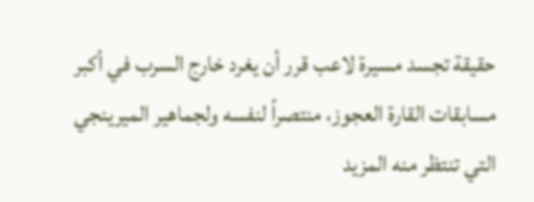حقيقة تجسد مسيرة لاعب قرر أن يغرد خارج السرب في أكبر مسابقات القارة العجوز، منتصراً لنفسه ولجماهير الميرينجي التي تنتظر منه المزيد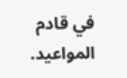في قادم المواعيد.